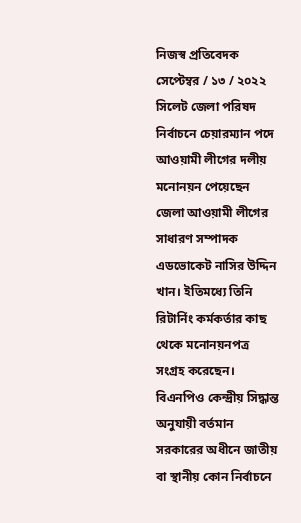নিজস্ব প্রতিবেদক
সেপ্টেম্বর / ১৩ / ২০২২
সিলেট জেলা পরিষদ নির্বাচনে চেয়ারম্যান পদে আওয়ামী লীগের দলীয় মনোনয়ন পেয়েছেন জেলা আওয়ামী লীগের সাধারণ সম্পাদক এডভোকেট নাসির উদ্দিন খান। ইতিমধ্যে তিনি রিটার্নিং কর্মকর্তার কাছ থেকে মনোনয়নপত্র সংগ্রহ করেছেন। বিএনপিও কেন্দ্রীয় সিদ্ধান্ত অনুযায়ী বর্তমান সরকারের অধীনে জাতীয় বা স্থানীয় কোন নির্বাচনে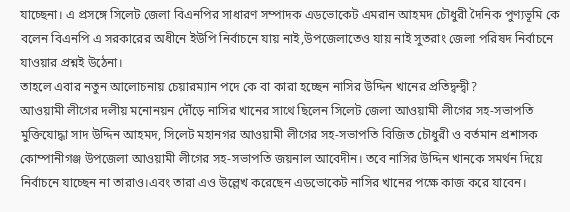যাচ্ছেনা। এ প্রসঙ্গে সিলেট জেলা বিএনপির সাধারণ সম্পাদক এডভোকেট এমরান আহমদ চৌধুরী দৈনিক পুণ্যভূমি কে বলেন বিএনপি এ সরকারের অধীনে ইউপি নির্বাচনে যায় নাই,উপজেলাতেও যায় নাই সুতরাং জেলা পরিষদ নির্বাচনে যাওয়ার প্রশ্নই উঠেনা।
তাহলে এবার নতুন আলোচনায় চেয়ারম্যান পদে কে বা কারা হচ্ছেন নাসির উদ্দিন খানের প্রতিদ্বন্দ্বী?
আওয়ামী লীগের দলীয় মনোনয়ন দৌঁড়ে নাসির খানের সাথে ছিলেন সিলেট জেলা আওয়ামী লীগের সহ-সভাপতি মুক্তিযোদ্ধা সাদ উদ্দিন আহমদ, সিলেট মহানগর আওয়ামী লীগের সহ-সভাপতি বিজিত চৌধুরী ও বর্তমান প্রশাসক কোম্পানীগঞ্জ উপজেলা আওয়ামী লীগের সহ-সভাপতি জয়নাল আবেদীন। তবে নাসির উদ্দিন খানকে সমর্থন দিয়ে নির্বাচনে যাচ্ছেন না তারাও।এবং তারা এও উল্লেখ করেছেন এডভোকেট নাসির খানের পক্ষে কাজ করে যাবেন।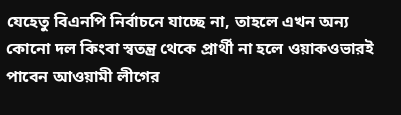যেহেতু বিএনপি নির্বাচনে যাচ্ছে না, তাহলে এখন অন্য কোনো দল কিংবা স্বতন্ত্র থেকে প্রার্থী না হলে ওয়াকওভারই পাবেন আওয়ামী লীগের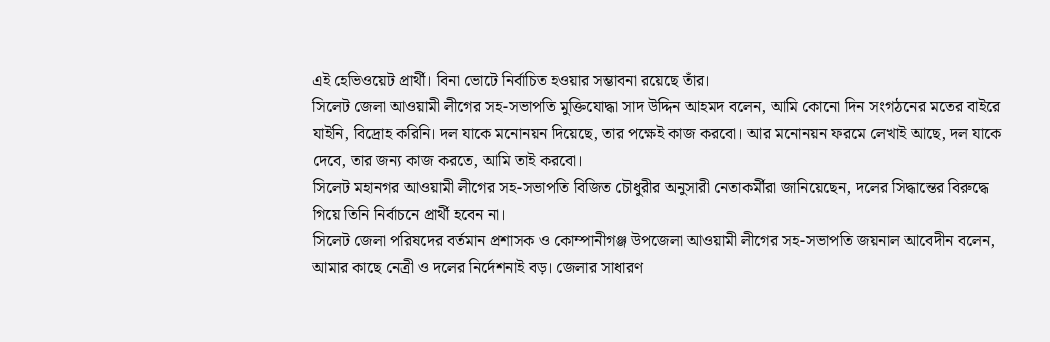এই হেভিওয়েট প্রার্থী। বিনা ভোটে নির্বাচিত হওয়ার সম্ভাবনা রয়েছে তাঁর।
সিলেট জেলা আওয়ামী লীগের সহ-সভাপতি মুক্তিযোদ্ধা সাদ উদ্দিন আহমদ বলেন, আমি কোনো দিন সংগঠনের মতের বাইরে যাইনি, বিদ্রোহ করিনি। দল যাকে মনোনয়ন দিয়েছে, তার পক্ষেই কাজ করবো। আর মনোনয়ন ফরমে লেখাই আছে, দল যাকে দেবে, তার জন্য কাজ করতে, আমি তাই করবো।
সিলেট মহানগর আওয়ামী লীগের সহ-সভাপতি বিজিত চৌধুরীর অনুসারী নেতাকর্মীরা জানিয়েছেন, দলের সিদ্ধান্তের বিরুদ্ধে গিয়ে তিনি নির্বাচনে প্রার্থী হবেন না।
সিলেট জেলা পরিষদের বর্তমান প্রশাসক ও কোম্পানীগঞ্জ উপজেলা আওয়ামী লীগের সহ-সভাপতি জয়নাল আবেদীন বলেন, আমার কাছে নেত্রী ও দলের নির্দেশনাই বড়। জেলার সাধারণ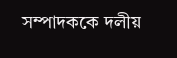সম্পাদককে দলীয়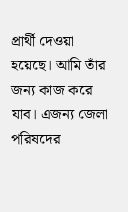প্রার্থী দেওয়া হয়েছে। আমি তাঁর জন্য কাজ করে যাব। এজন্য জেলা পরিষদের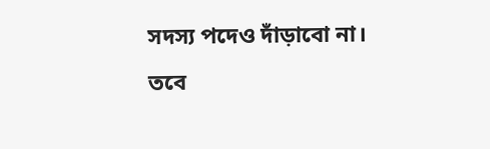সদস্য পদেও দাঁড়াবো না।
তবে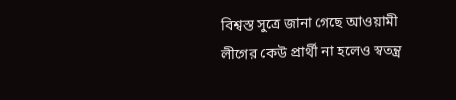বিশ্বস্ত সুত্রে জানা গেছে আওয়ামী লীগের কেউ প্রার্থী না হলেও স্বতন্ত্র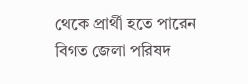থেকে প্রার্থী হতে পারেন বিগত জেলা পরিষদ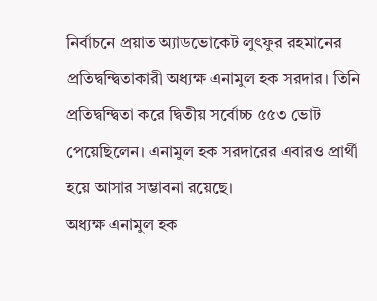নির্বাচনে প্রয়াত অ্যাডভোকেট লুৎফুর রহমানের প্রতিদ্বন্দ্বিতাকারী অধ্যক্ষ এনামুল হক সরদার। তিনি প্রতিদ্বন্দ্বিতা করে দ্বিতীয় সর্বোচ্চ ৫৫৩ ভোট পেয়েছিলেন। এনামুল হক সরদারের এবারও প্রার্থী হয়ে আসার সম্ভাবনা রয়েছে।
অধ্যক্ষ এনামুল হক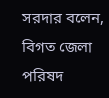সরদার বলেন, বিগত জেলা পরিষদ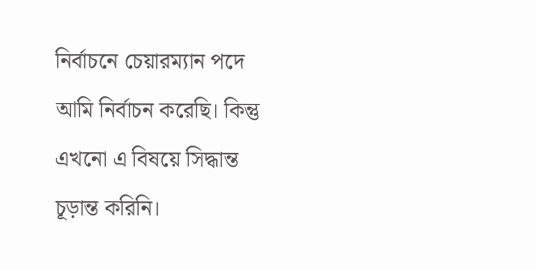নির্বাচনে চেয়ারম্যান পদে আমি নির্বাচন করেছি। কিন্তু এখনো এ বিষয়ে সিদ্ধান্ত চূড়ান্ত করিনি।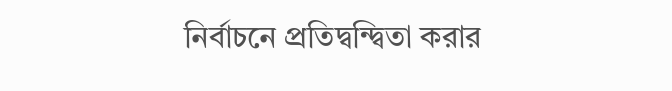নির্বাচনে প্রতিদ্বন্দ্বিতা করার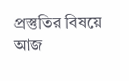প্রস্তুতির বিষয়ে আজ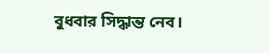বুধবার সিদ্ধান্ত নেব।